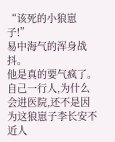“该死的小狼崽子!”
易中海气的浑身战抖。
他是真的要气疯了。
自己一行人,为什么会进医院,还不是因为这狼崽子李长安不近人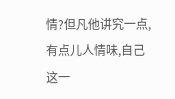情?但凡他讲究一点,有点儿人情味,自己这一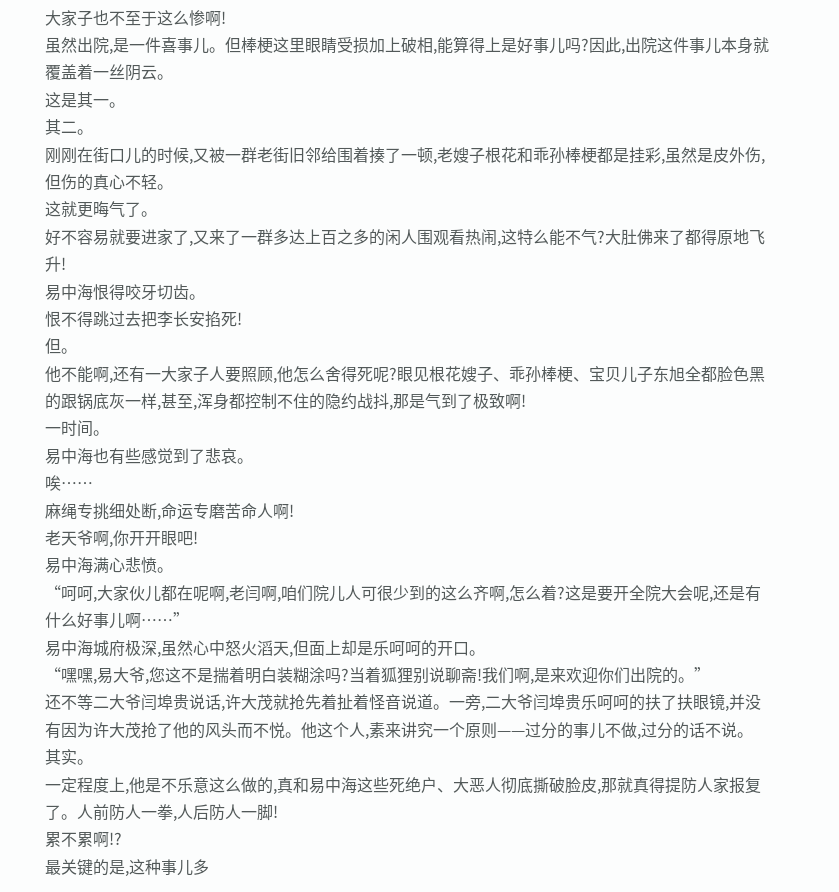大家子也不至于这么惨啊!
虽然出院,是一件喜事儿。但棒梗这里眼睛受损加上破相,能算得上是好事儿吗?因此,出院这件事儿本身就覆盖着一丝阴云。
这是其一。
其二。
刚刚在街口儿的时候,又被一群老街旧邻给围着揍了一顿,老嫂子根花和乖孙棒梗都是挂彩,虽然是皮外伤,但伤的真心不轻。
这就更晦气了。
好不容易就要进家了,又来了一群多达上百之多的闲人围观看热闹,这特么能不气?大肚佛来了都得原地飞升!
易中海恨得咬牙切齿。
恨不得跳过去把李长安掐死!
但。
他不能啊,还有一大家子人要照顾,他怎么舍得死呢?眼见根花嫂子、乖孙棒梗、宝贝儿子东旭全都脸色黑的跟锅底灰一样,甚至,浑身都控制不住的隐约战抖,那是气到了极致啊!
一时间。
易中海也有些感觉到了悲哀。
唉……
麻绳专挑细处断,命运专磨苦命人啊!
老天爷啊,你开开眼吧!
易中海满心悲愤。
“呵呵,大家伙儿都在呢啊,老闫啊,咱们院儿人可很少到的这么齐啊,怎么着?这是要开全院大会呢,还是有什么好事儿啊……”
易中海城府极深,虽然心中怒火滔天,但面上却是乐呵呵的开口。
“嘿嘿,易大爷,您这不是揣着明白装糊涂吗?当着狐狸别说聊斋!我们啊,是来欢迎你们出院的。”
还不等二大爷闫埠贵说话,许大茂就抢先着扯着怪音说道。一旁,二大爷闫埠贵乐呵呵的扶了扶眼镜,并没有因为许大茂抢了他的风头而不悦。他这个人,素来讲究一个原则——过分的事儿不做,过分的话不说。
其实。
一定程度上,他是不乐意这么做的,真和易中海这些死绝户、大恶人彻底撕破脸皮,那就真得提防人家报复了。人前防人一拳,人后防人一脚!
累不累啊!?
最关键的是,这种事儿多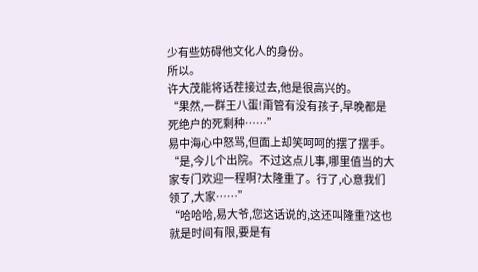少有些妨碍他文化人的身份。
所以。
许大茂能将话茬接过去,他是很高兴的。
“果然,一群王八蛋!甭管有没有孩子,早晚都是死绝户的死剩种……”
易中海心中怒骂,但面上却笑呵呵的摆了摆手。
“是,今儿个出院。不过这点儿事,哪里值当的大家专门欢迎一程啊?太隆重了。行了,心意我们领了,大家……”
“哈哈哈,易大爷,您这话说的,这还叫隆重?这也就是时间有限,要是有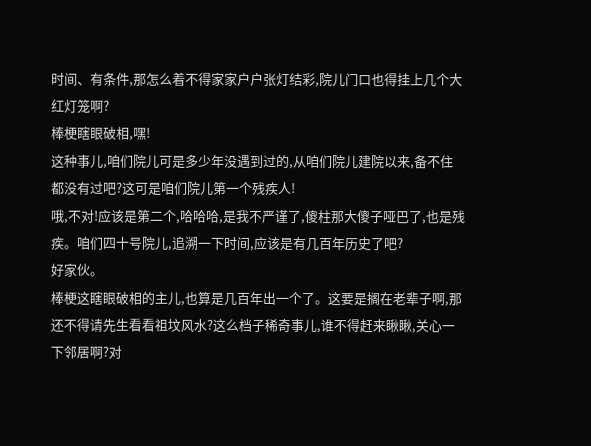时间、有条件,那怎么着不得家家户户张灯结彩,院儿门口也得挂上几个大红灯笼啊?
棒梗瞎眼破相,嘿!
这种事儿,咱们院儿可是多少年没遇到过的,从咱们院儿建院以来,备不住都没有过吧?这可是咱们院儿第一个残疾人!
哦,不对!应该是第二个,哈哈哈,是我不严谨了,傻柱那大傻子哑巴了,也是残疾。咱们四十号院儿,追溯一下时间,应该是有几百年历史了吧?
好家伙。
棒梗这瞎眼破相的主儿,也算是几百年出一个了。这要是搁在老辈子啊,那还不得请先生看看祖坟风水?这么档子稀奇事儿,谁不得赶来瞅瞅,关心一下邻居啊?对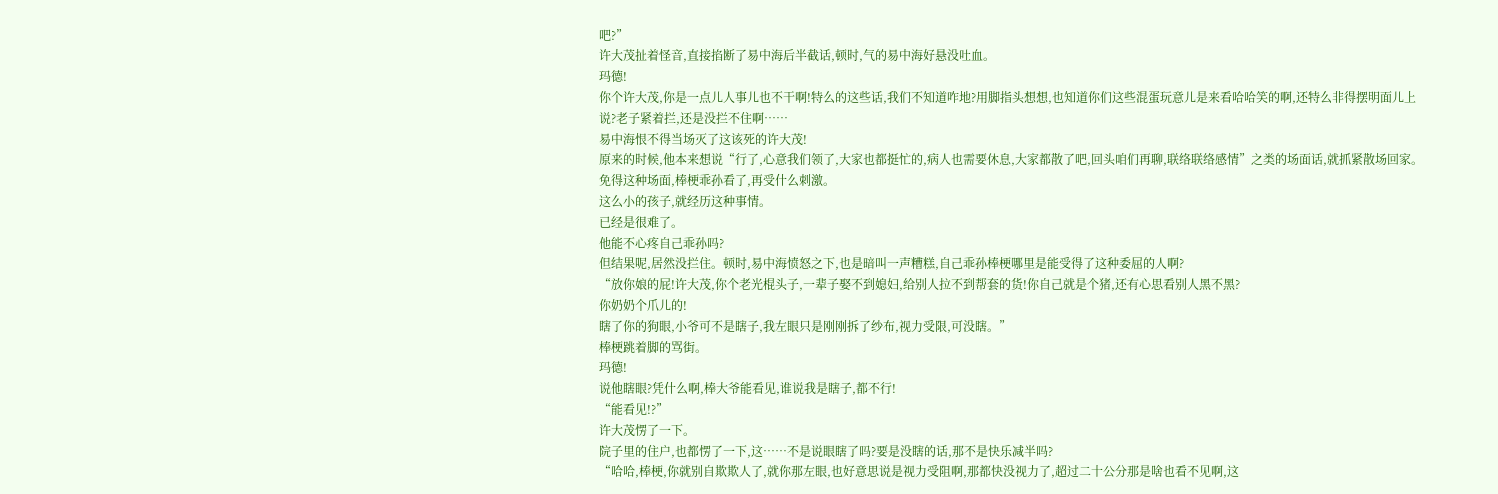吧?”
许大茂扯着怪音,直接掐断了易中海后半截话,顿时,气的易中海好悬没吐血。
玛德!
你个许大茂,你是一点儿人事儿也不干啊!特么的这些话,我们不知道咋地?用脚指头想想,也知道你们这些混蛋玩意儿是来看哈哈笑的啊,还特么非得摆明面儿上说?老子紧着拦,还是没拦不住啊……
易中海恨不得当场灭了这该死的许大茂!
原来的时候,他本来想说“行了,心意我们领了,大家也都挺忙的,病人也需要休息,大家都散了吧,回头咱们再聊,联络联络感情”之类的场面话,就抓紧散场回家。
免得这种场面,棒梗乖孙看了,再受什么刺激。
这么小的孩子,就经历这种事情。
已经是很难了。
他能不心疼自己乖孙吗?
但结果呢,居然没拦住。顿时,易中海愤怒之下,也是暗叫一声糟糕,自己乖孙棒梗哪里是能受得了这种委屈的人啊?
“放你娘的屁!许大茂,你个老光棍头子,一辈子娶不到媳妇,给别人拉不到帮套的货!你自己就是个猪,还有心思看别人黑不黑?
你奶奶个爪儿的!
瞎了你的狗眼,小爷可不是瞎子,我左眼只是刚刚拆了纱布,视力受限,可没瞎。”
棒梗跳着脚的骂街。
玛德!
说他瞎眼?凭什么啊,棒大爷能看见,谁说我是瞎子,都不行!
“能看见!?”
许大茂愣了一下。
院子里的住户,也都愣了一下,这……不是说眼瞎了吗?要是没瞎的话,那不是快乐减半吗?
“哈哈,棒梗,你就别自欺欺人了,就你那左眼,也好意思说是视力受阻啊,那都快没视力了,超过二十公分那是啥也看不见啊,这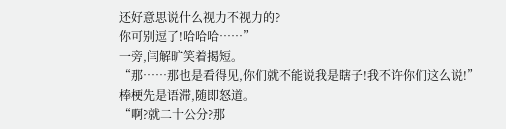还好意思说什么视力不视力的?
你可别逗了!哈哈哈……”
一旁,闫解旷笑着揭短。
“那……那也是看得见,你们就不能说我是瞎子!我不许你们这么说!”
棒梗先是语滞,随即怒道。
“啊?就二十公分?那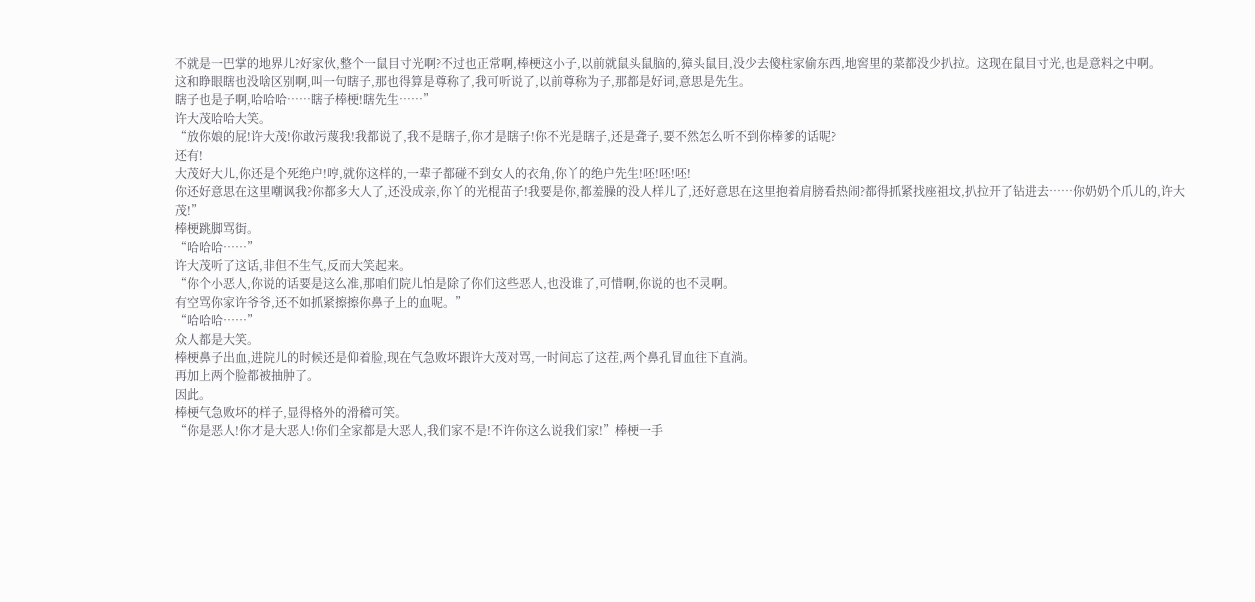不就是一巴掌的地界儿?好家伙,整个一鼠目寸光啊?不过也正常啊,棒梗这小子,以前就鼠头鼠脑的,獐头鼠目,没少去傻柱家偷东西,地窖里的菜都没少扒拉。这现在鼠目寸光,也是意料之中啊。
这和睁眼瞎也没啥区别啊,叫一句瞎子,那也得算是尊称了,我可听说了,以前尊称为子,那都是好词,意思是先生。
瞎子也是子啊,哈哈哈……瞎子棒梗!瞎先生……”
许大茂哈哈大笑。
“放你娘的屁!许大茂!你敢污蔑我!我都说了,我不是瞎子,你才是瞎子!你不光是瞎子,还是聋子,要不然怎么听不到你棒爹的话呢?
还有!
大茂好大儿,你还是个死绝户!哼,就你这样的,一辈子都碰不到女人的衣角,你丫的绝户先生!呸!呸!呸!
你还好意思在这里嘲讽我?你都多大人了,还没成亲,你丫的光棍苗子!我要是你,都羞臊的没人样儿了,还好意思在这里抱着肩膀看热闹?都得抓紧找座祖坟,扒拉开了钻进去……你奶奶个爪儿的,许大茂!”
棒梗跳脚骂街。
“哈哈哈……”
许大茂听了这话,非但不生气,反而大笑起来。
“你个小恶人,你说的话要是这么准,那咱们院儿怕是除了你们这些恶人,也没谁了,可惜啊,你说的也不灵啊。
有空骂你家许爷爷,还不如抓紧擦擦你鼻子上的血呢。”
“哈哈哈……”
众人都是大笑。
棒梗鼻子出血,进院儿的时候还是仰着脸,现在气急败坏跟许大茂对骂,一时间忘了这茬,两个鼻孔冒血往下直淌。
再加上两个脸都被抽肿了。
因此。
棒梗气急败坏的样子,显得格外的滑稽可笑。
“你是恶人!你才是大恶人!你们全家都是大恶人,我们家不是!不许你这么说我们家!”棒梗一手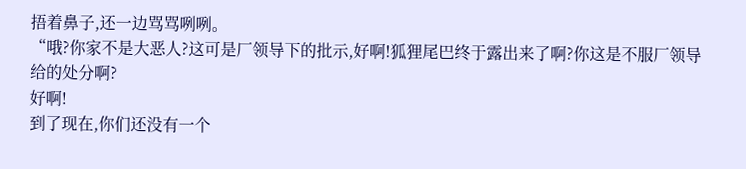捂着鼻子,还一边骂骂咧咧。
“哦?你家不是大恶人?这可是厂领导下的批示,好啊!狐狸尾巴终于露出来了啊?你这是不服厂领导给的处分啊?
好啊!
到了现在,你们还没有一个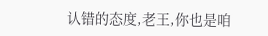认错的态度,老王,你也是咱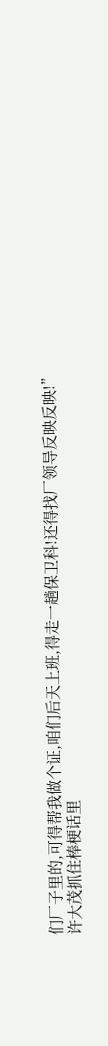们厂子里的,可得帮我做个证,咱们后天上班,得走一趟保卫科!还得找厂领导反映反映!”
许大茂抓住棒梗话里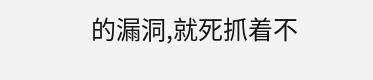的漏洞,就死抓着不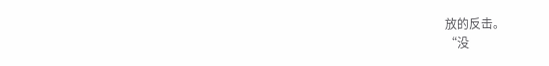放的反击。
“没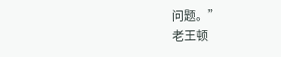问题。”
老王顿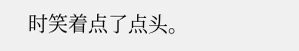时笑着点了点头。